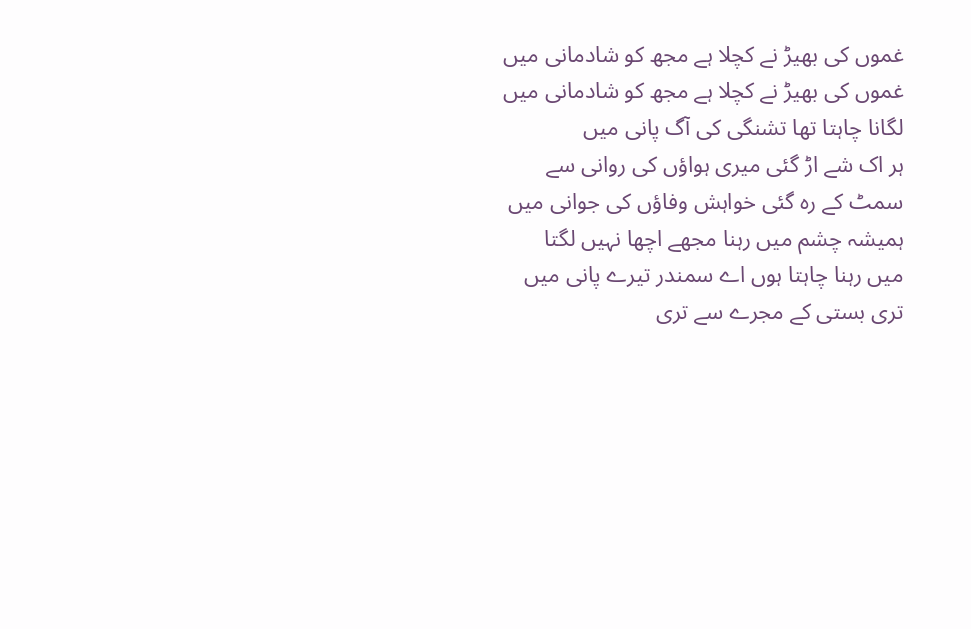غموں کی بھیڑ نے کچلا ہے مجھ کو شادمانی میں
غموں کی بھیڑ نے کچلا ہے مجھ کو شادمانی میں
لگانا چاہتا تھا تشنگی کی آگ پانی میں
ہر اک شے اڑ گئی میری ہواؤں کی روانی سے
سمٹ کے رہ گئی خواہش وفاؤں کی جوانی میں
ہمیشہ چشم میں رہنا مجھے اچھا نہیں لگتا
میں رہنا چاہتا ہوں اے سمندر تیرے پانی میں
تری بستی کے مجرے سے تری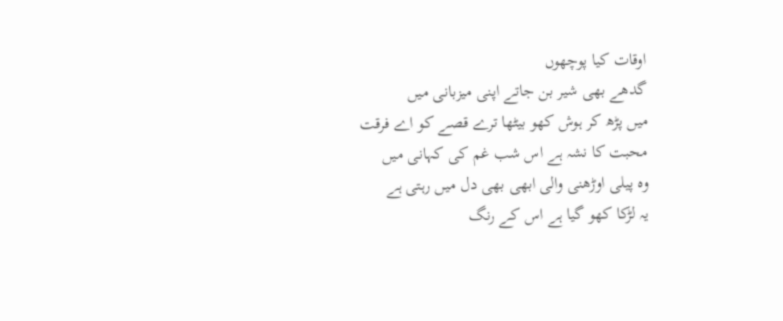اوقات کیا پوچھوں
گدھے بھی شیر بن جاتے اپنی میزبانی میں
میں پڑھ کر ہوش کھو بیٹھا ترے قصے کو اے فرقت
محبت کا نشہ ہے اس شب غم کی کہانی میں
وہ پیلی اوڑھنی والی ابھی بھی دل میں رہتی ہے
یہ لڑکا کھو گیا ہے اس کے رنگ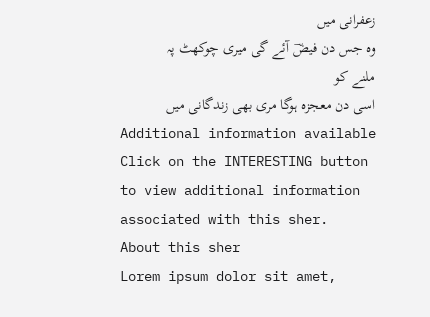زعفرانی میں
وہ جس دن فیضؔ آئے گی میری چوکھٹ پہ ملنے کو
اسی دن معجزہ ہوگا مری بھی زندگانی میں
Additional information available
Click on the INTERESTING button to view additional information associated with this sher.
About this sher
Lorem ipsum dolor sit amet,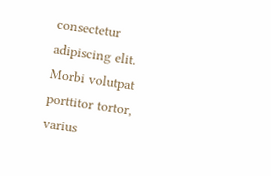consectetur adipiscing elit. Morbi volutpat porttitor tortor, varius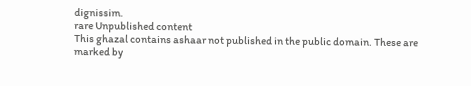dignissim.
rare Unpublished content
This ghazal contains ashaar not published in the public domain. These are marked by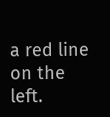a red line on the left.